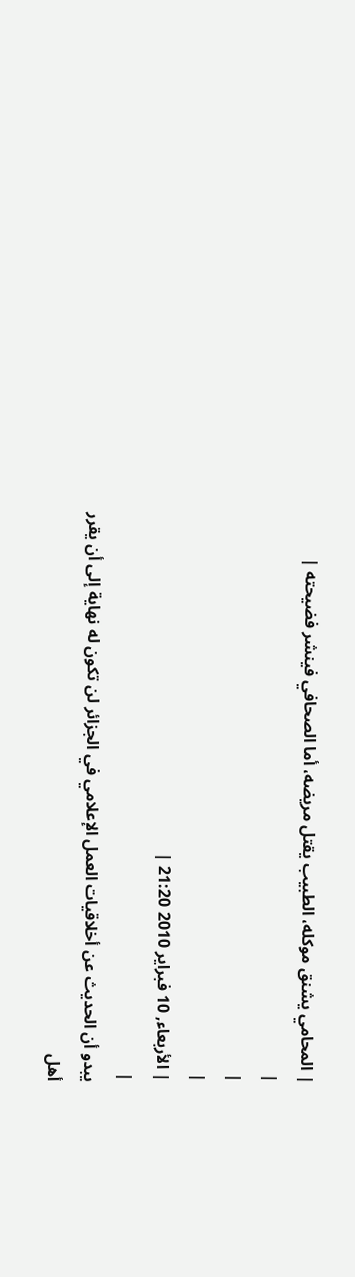| المحامي يشنق موكله، الطبيب يقتل مريضه، أما الصحافي فينشر فضيحته |
|
|
|
| الأربعاء, 10 فبراير 2010 21:20 |
|
يبدو أن الحديث عن أخلاقيات العمل الإعلامي في الجزائر لن تكون له نهاية إلى أن يقرر أهل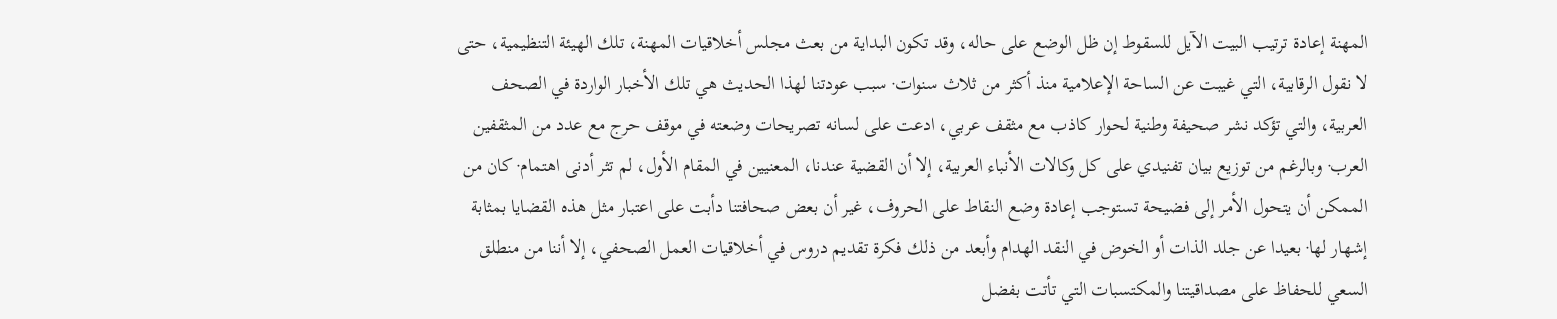المهنة إعادة ترتيب البيت الآيل للسقوط إن ظل الوضع على حاله، وقد تكون البداية من بعث مجلس أخلاقيات المهنة، تلك الهيئة التنظيمية، حتى لا نقول الرقابية، التي غيبت عن الساحة الإعلامية منذ أكثر من ثلاث سنوات· سبب عودتنا لهذا الحديث هي تلك الأخبار الواردة في الصحف العربية، والتي تؤكد نشر صحيفة وطنية لحوار كاذب مع مثقف عربي، ادعت على لسانه تصريحات وضعته في موقف حرج مع عدد من المثقفين العرب· وبالرغم من توزيع بيان تفنيدي على كل وكالات الأنباء العربية، إلا أن القضية عندنا، المعنيين في المقام الأول، لم تثر أدنى اهتمام· كان من الممكن أن يتحول الأمر إلى فضيحة تستوجب إعادة وضع النقاط على الحروف، غير أن بعض صحافتنا دأبت على اعتبار مثل هذه القضايا بمثابة إشهار لها· بعيدا عن جلد الذات أو الخوض في النقد الهدام وأبعد من ذلك فكرة تقديم دروس في أخلاقيات العمل الصحفي، إلا أننا من منطلق السعي للحفاظ على مصداقيتنا والمكتسبات التي تأتت بفضل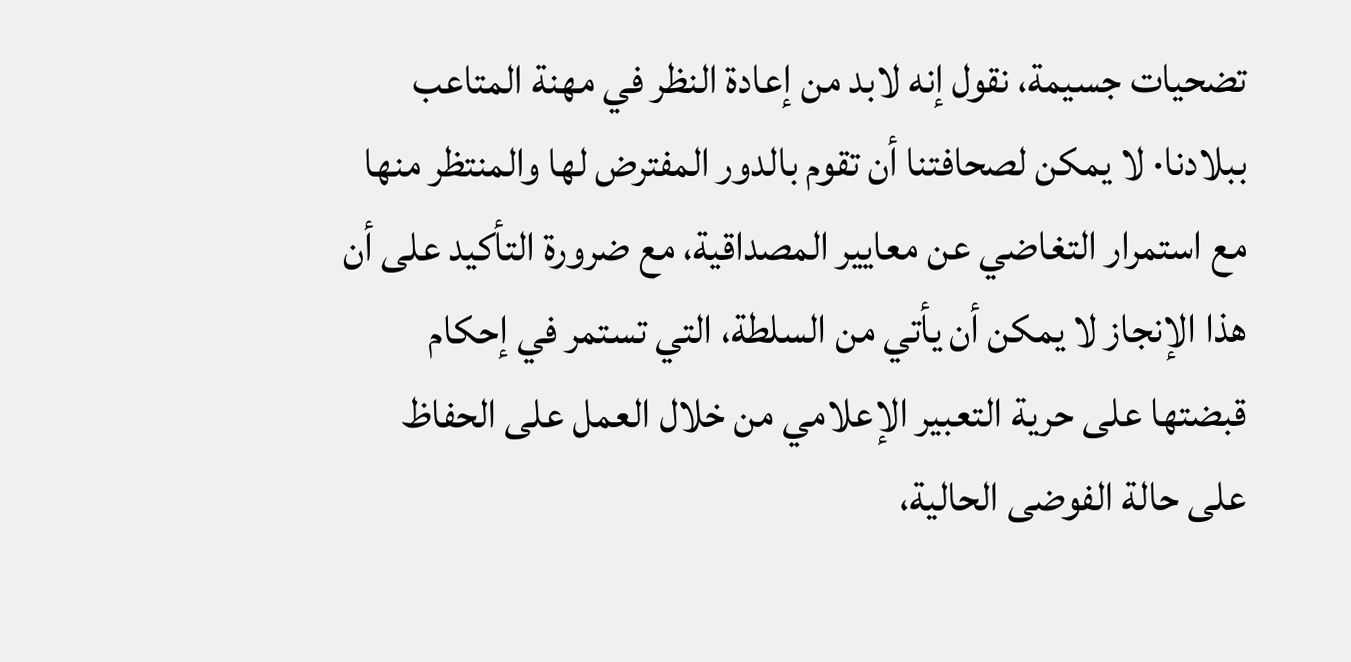تضحيات جسيمة، نقول إنه لابد من إعادة النظر في مهنة المتاعب ببلادنا· لا يمكن لصحافتنا أن تقوم بالدور المفترض لها والمنتظر منها مع استمرار التغاضي عن معايير المصداقية، مع ضرورة التأكيد على أن هذا الإنجاز لا يمكن أن يأتي من السلطة، التي تستمر في إحكام قبضتها على حرية التعبير الإعلامي من خلال العمل على الحفاظ على حالة الفوضى الحالية،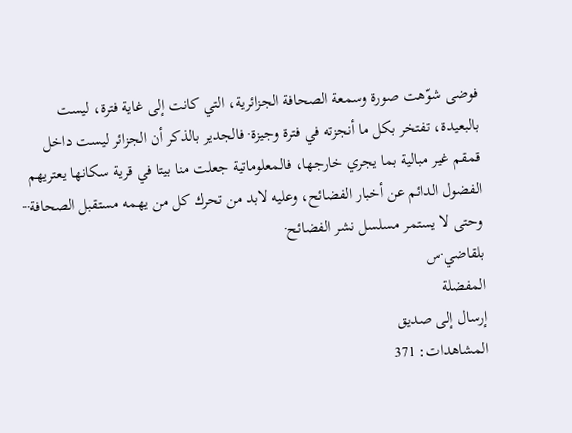فوضى شوّهت صورة وسمعة الصحافة الجزائرية، التي كانت إلى غاية فترة، ليست بالبعيدة، تفتخر بكل ما أنجزته في فترة وجيزة· فالجدير بالذكر أن الجزائر ليست داخل قمقم غير مبالية بما يجري خارجها، فالمعلوماتية جعلت منا بيتا في قرية سكانها يعتريهم الفضول الدائم عن أخبار الفضائح، وعليه لابد من تحرك كل من يهمه مستقبل الصحافة··· وحتى لا يستمر مسلسل نشر الفضائح·
بلقاضي·س
المفضلة
إرسال إلى صديق
المشاهدات: 371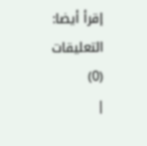إقرأ أيضا:
التعليقات
(0)
|